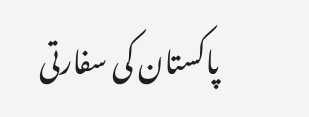پاکستان کی سفارتی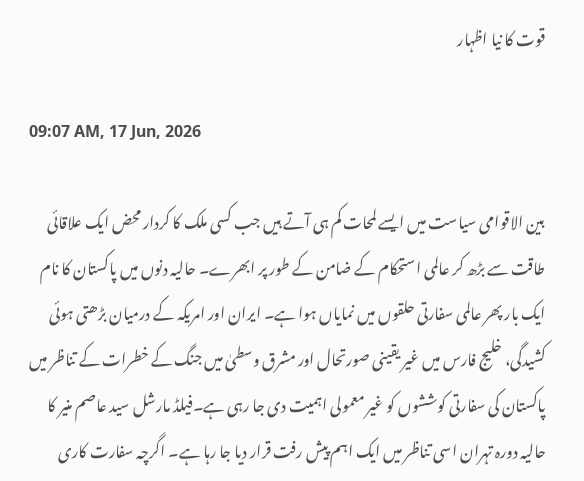قوت کا نیا اظہار

09:07 AM, 17 Jun, 2026

بین الاقوامی سیاست میں ایسے لمحات کم ہی آتے ہیں جب کسی ملک کا کردار محض ایک علاقائی طاقت سے بڑھ کر عالمی استحکام کے ضامن کے طور پر ابھرے۔ حالیہ دنوں میں پاکستان کا نام ایک بار پھر عالمی سفارتی حلقوں میں نمایاں ہوا ہے۔ ایران اور امریکہ کے درمیان بڑھتی ہوئی کشیدگی، خلیج فارس میں غیر یقینی صورتحال اور مشرق وسطیٰ میں جنگ کے خطرات کے تناظر میں پاکستان کی سفارتی کوششوں کو غیر معمولی اہمیت دی جا رہی ہے۔فیلڈ مارشل سید عاصم منیر کا حالیہ دورہ تہران اسی تناظر میں ایک اہم پیش رفت قرار دیا جا رہا ہے۔ اگرچہ سفارت کاری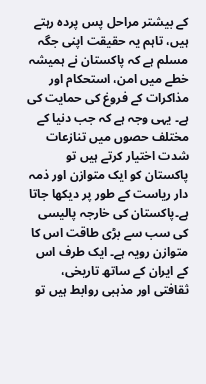کے بیشتر مراحل پس پردہ رہتے ہیں، تاہم یہ حقیقت اپنی جگہ مسلم ہے کہ پاکستان نے ہمیشہ خطے میں امن، استحکام اور مذاکرات کے فروغ کی حمایت کی ہے۔ یہی وجہ ہے کہ جب دنیا کے مختلف حصوں میں تنازعات شدت اختیار کرتے ہیں تو پاکستان کو ایک متوازن اور ذمہ دار ریاست کے طور پر دیکھا جاتا ہے۔پاکستان کی خارجہ پالیسی کی سب سے بڑی طاقت اس کا متوازن رویہ ہے۔ ایک طرف اس کے ایران کے ساتھ تاریخی، ثقافتی اور مذہبی روابط ہیں تو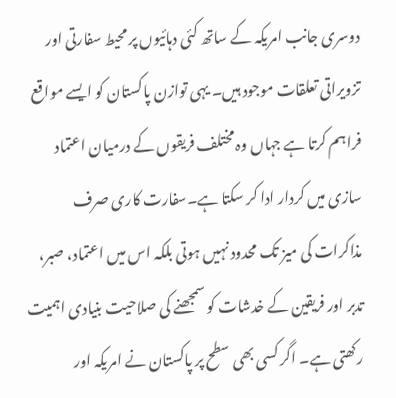دوسری جانب امریکہ کے ساتھ کئی دہائیوں پر محیط سفارتی اور تزویراتی تعلقات موجود ہیں۔ یہی توازن پاکستان کو ایسے مواقع فراہم کرتا ہے جہاں وہ مختلف فریقوں کے درمیان اعتماد سازی میں کردار ادا کر سکتا ہے۔سفارت کاری صرف مذاکرات کی میز تک محدود نہیں ہوتی بلکہ اس میں اعتماد، صبر، تدبر اور فریقین کے خدشات کو سمجھنے کی صلاحیت بنیادی اہمیت رکھتی ہے۔ اگر کسی بھی سطح پر پاکستان نے امریکہ اور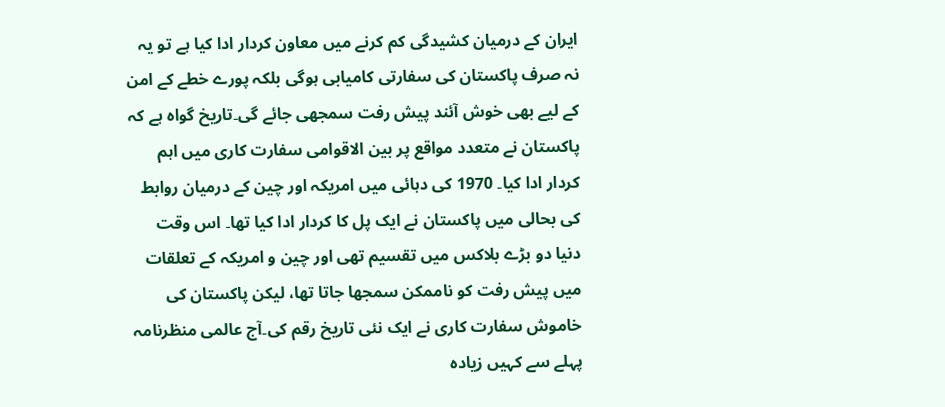ایران کے درمیان کشیدگی کم کرنے میں معاون کردار ادا کیا ہے تو یہ نہ صرف پاکستان کی سفارتی کامیابی ہوگی بلکہ پورے خطے کے امن کے لیے بھی خوش آئند پیش رفت سمجھی جائے گی۔تاریخ گواہ ہے کہ پاکستان نے متعدد مواقع پر بین الاقوامی سفارت کاری میں اہم کردار ادا کیا۔ 1970 کی دہائی میں امریکہ اور چین کے درمیان روابط کی بحالی میں پاکستان نے ایک پل کا کردار ادا کیا تھا۔ اس وقت دنیا دو بڑے بلاکس میں تقسیم تھی اور چین و امریکہ کے تعلقات میں پیش رفت کو ناممکن سمجھا جاتا تھا، لیکن پاکستان کی خاموش سفارت کاری نے ایک نئی تاریخ رقم کی۔آج عالمی منظرنامہ پہلے سے کہیں زیادہ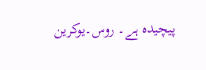پیچیدہ ہے۔ روس۔یوکرین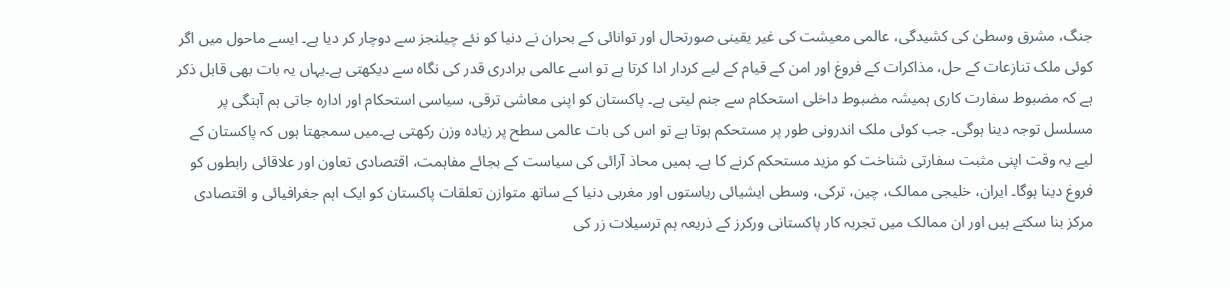جنگ، مشرق وسطیٰ کی کشیدگی، عالمی معیشت کی غیر یقینی صورتحال اور توانائی کے بحران نے دنیا کو نئے چیلنجز سے دوچار کر دیا ہے۔ ایسے ماحول میں اگر کوئی ملک تنازعات کے حل، مذاکرات کے فروغ اور امن کے قیام کے لیے کردار ادا کرتا ہے تو اسے عالمی برادری قدر کی نگاہ سے دیکھتی ہے۔یہاں یہ بات بھی قابل ذکر ہے کہ مضبوط سفارت کاری ہمیشہ مضبوط داخلی استحکام سے جنم لیتی ہے۔ پاکستان کو اپنی معاشی ترقی، سیاسی استحکام اور ادارہ جاتی ہم آہنگی پر مسلسل توجہ دینا ہوگی۔ جب کوئی ملک اندرونی طور پر مستحکم ہوتا ہے تو اس کی بات عالمی سطح پر زیادہ وزن رکھتی ہے۔میں سمجھتا ہوں کہ پاکستان کے لیے یہ وقت اپنی مثبت سفارتی شناخت کو مزید مستحکم کرنے کا ہے۔ ہمیں محاذ آرائی کی سیاست کے بجائے مفاہمت، اقتصادی تعاون اور علاقائی رابطوں کو فروغ دینا ہوگا۔ ایران، خلیجی ممالک، چین، ترکی، وسطی ایشیائی ریاستوں اور مغربی دنیا کے ساتھ متوازن تعلقات پاکستان کو ایک اہم جغرافیائی و اقتصادی مرکز بنا سکتے ہیں اور ان ممالک میں تجربہ کار پاکستانی ورکرز کے ذریعہ ہم ترسیلات زر کی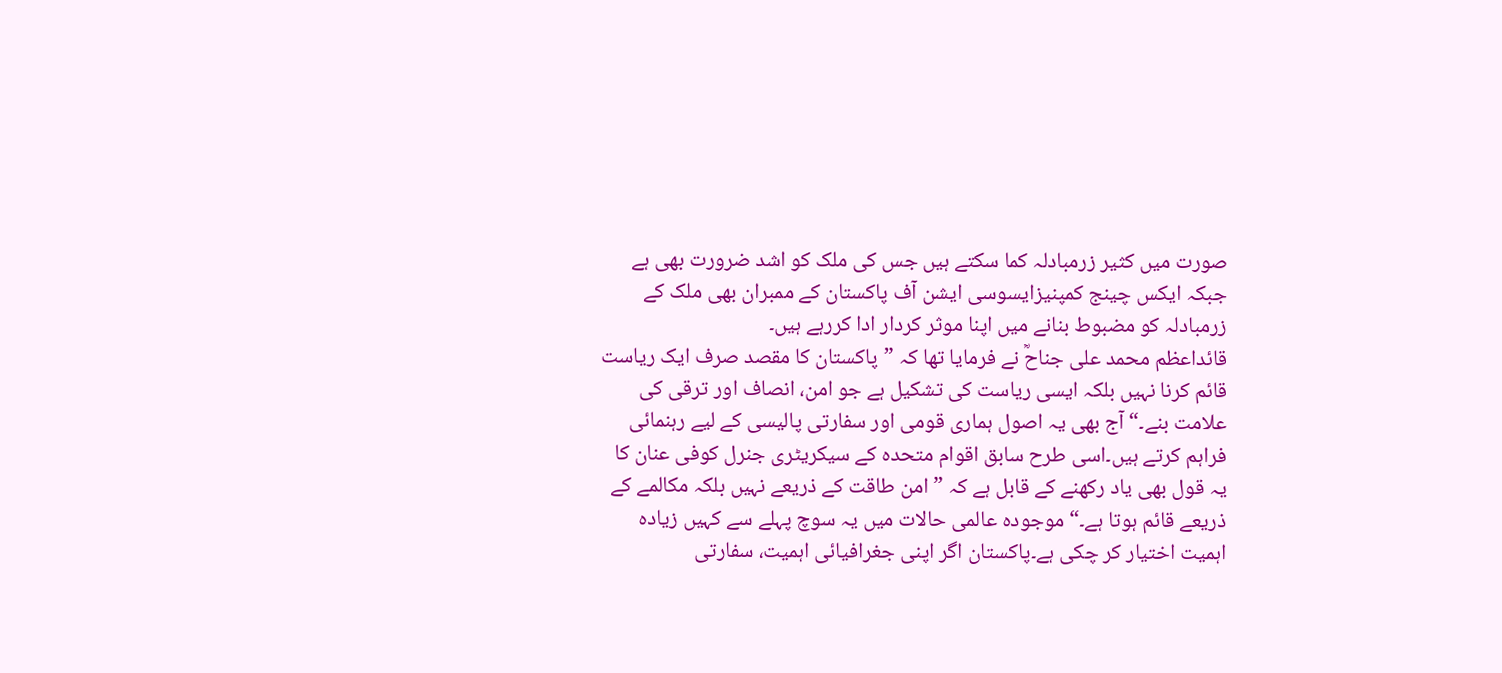صورت میں کثیر زرمبادلہ کما سکتے ہیں جس کی ملک کو اشد ضرورت بھی ہے جبکہ ایکس چینج کمپنیزایسوسی ایشن آف پاکستان کے ممبران بھی ملک کے زرمبادلہ کو مضبوط بنانے میں اپنا موثر کردار ادا کررہے ہیں۔
قائداعظم محمد علی جناحؒ نے فرمایا تھا کہ ”پاکستان کا مقصد صرف ایک ریاست قائم کرنا نہیں بلکہ ایسی ریاست کی تشکیل ہے جو امن، انصاف اور ترقی کی علامت بنے۔“ آج بھی یہ اصول ہماری قومی اور سفارتی پالیسی کے لیے رہنمائی فراہم کرتے ہیں۔اسی طرح سابق اقوام متحدہ کے سیکریٹری جنرل کوفی عنان کا یہ قول بھی یاد رکھنے کے قابل ہے کہ ”امن طاقت کے ذریعے نہیں بلکہ مکالمے کے ذریعے قائم ہوتا ہے۔“ موجودہ عالمی حالات میں یہ سوچ پہلے سے کہیں زیادہ اہمیت اختیار کر چکی ہے۔پاکستان اگر اپنی جغرافیائی اہمیت، سفارتی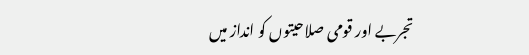تجربے اور قومی صلاحیتوں کو انداز میں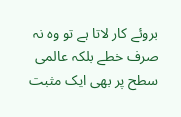بروئے کار لاتا ہے تو وہ نہ صرف خطے بلکہ عالمی سطح پر بھی ایک مثبت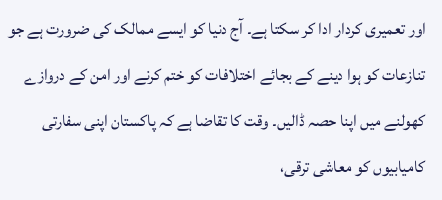اور تعمیری کردار ادا کر سکتا ہے۔ آج دنیا کو ایسے ممالک کی ضرورت ہے جو تنازعات کو ہوا دینے کے بجائے اختلافات کو ختم کرنے اور امن کے دروازے کھولنے میں اپنا حصہ ڈالیں۔ وقت کا تقاضا ہے کہ پاکستان اپنی سفارتی کامیابیوں کو معاشی ترقی،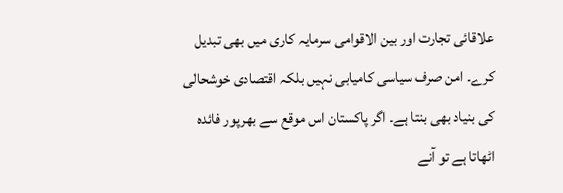علاقائی تجارت اور بین الاقوامی سرمایہ کاری میں بھی تبدیل کرے۔ امن صرف سیاسی کامیابی نہیں بلکہ اقتصادی خوشحالی کی بنیاد بھی بنتا ہے۔ اگر پاکستان اس موقع سے بھرپور فائدہ اٹھاتا ہے تو آنے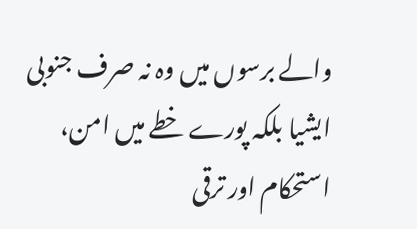والے برسوں میں وہ نہ صرف جنوبی ایشیا بلکہ پورے خطے میں امن، استحکام اور ترقی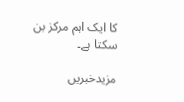کا ایک اہم مرکز بن سکتا ہے۔

مزیدخبریں